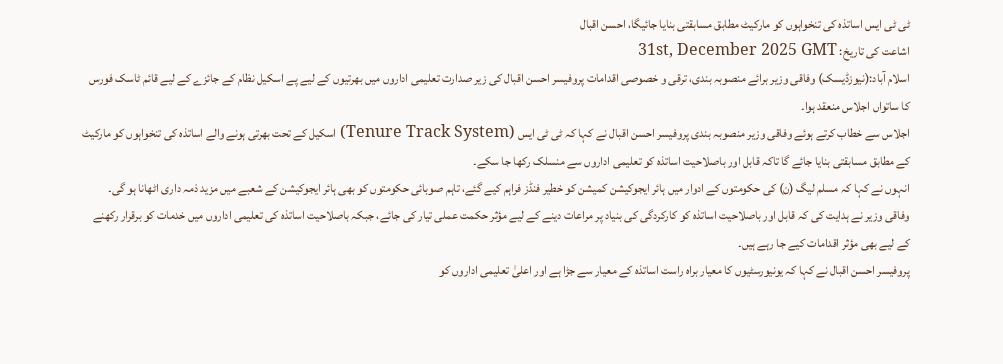ٹی ٹی ایس اساتذہ کی تنخواہوں کو مارکیٹ مطابق مسابقتی بنایا جائیگا، احسن اقبال
اشاعت کی تاریخ: 31st, December 2025 GMT
اسلام آباد:(نیوزڈیسک) وفاقی وزیر برائے منصوبہ بندی، ترقی و خصوصی اقدامات پروفیسر احسن اقبال کی زیر صدارت تعلیمی اداروں میں بھرتیوں کے لیے پے اسکیل نظام کے جائزے کے لیے قائم ٹاسک فورس کا ساتواں اجلاس منعقد ہوا۔
اجلاس سے خطاب کرتے ہوئے وفاقی وزیر منصوبہ بندی پروفیسر احسن اقبال نے کہا کہ ٹی ٹی ایس (Tenure Track System) اسکیل کے تحت بھرتی ہونے والے اساتذہ کی تنخواہوں کو مارکیٹ کے مطابق مسابقتی بنایا جائے گا تاکہ قابل اور باصلاحیت اساتذہ کو تعلیمی اداروں سے منسلک رکھا جا سکے۔
انہوں نے کہا کہ مسلم لیگ (ن) کی حکومتوں کے ادوار میں ہائر ایجوکیشن کمیشن کو خطیر فنڈز فراہم کیے گئے، تاہم صوبائی حکومتوں کو بھی ہائر ایجوکیشن کے شعبے میں مزید ذمہ داری اٹھانا ہو گی۔
وفاقی وزیر نے ہدایت کی کہ قابل اور باصلاحیت اساتذہ کو کارکردگی کی بنیاد پر مراعات دینے کے لیے مؤثر حکمت عملی تیار کی جائے، جبکہ باصلاحیت اساتذہ کی تعلیمی اداروں میں خدمات کو برقرار رکھنے کے لیے بھی مؤثر اقدامات کیے جا رہے ہیں۔
پروفیسر احسن اقبال نے کہا کہ یونیورسٹیوں کا معیار براہ راست اساتذہ کے معیار سے جڑا ہے اور اعلیٰ تعلیمی اداروں کو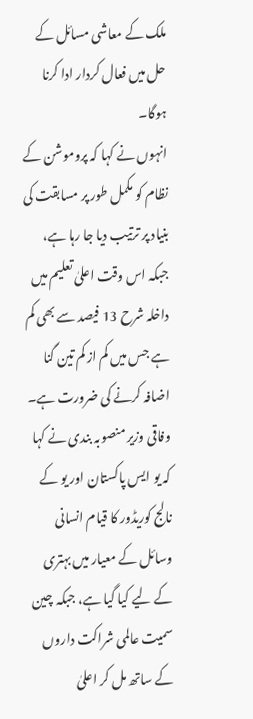ملک کے معاشی مسائل کے حل میں فعال کردار ادا کرنا ہوگا۔
انہوں نے کہا کہ پروموشن کے نظام کو مکمل طور پر مسابقت کی بنیاد پر ترتیب دیا جا رہا ہے، جبکہ اس وقت اعلیٰ تعلیم میں داخلہ شرح 13 فیصد سے بھی کم ہے جس میں کم از کم تین گنا اضافہ کرنے کی ضرورت ہے۔
وفاقی وزیر منصوبہ بندی نے کہا کہ یو ایس پاکستان اور یو کے نالج کوریڈور کا قیام انسانی وسائل کے معیار میں بہتری کے لیے کیا گیا ہے، جبکہ چین سمیت عالمی شراکت داروں کے ساتھ مل کر اعلیٰ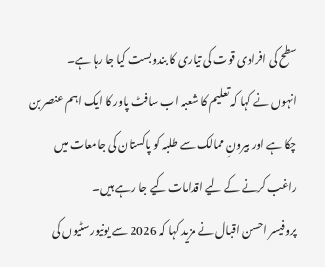سطح کی افرادی قوت کی تیاری کا بندوبست کیا جا رہا ہے۔
انہوں نے کہا کہ تعلیم کا شعبہ اب سافٹ پاور کا ایک اہم عنصر بن چکا ہے اور بیرونِ ممالک سے طلبہ کو پاکستان کی جامعات میں راغب کرنے کے لیے اقدامات کیے جا رہے ہیں۔
پروفیسر احسن اقبال نے مزید کہا کہ 2026 سے یونیورسٹیوں کی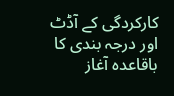کارکردگی کے آڈٹ اور درجہ بندی کا باقاعدہ آغاز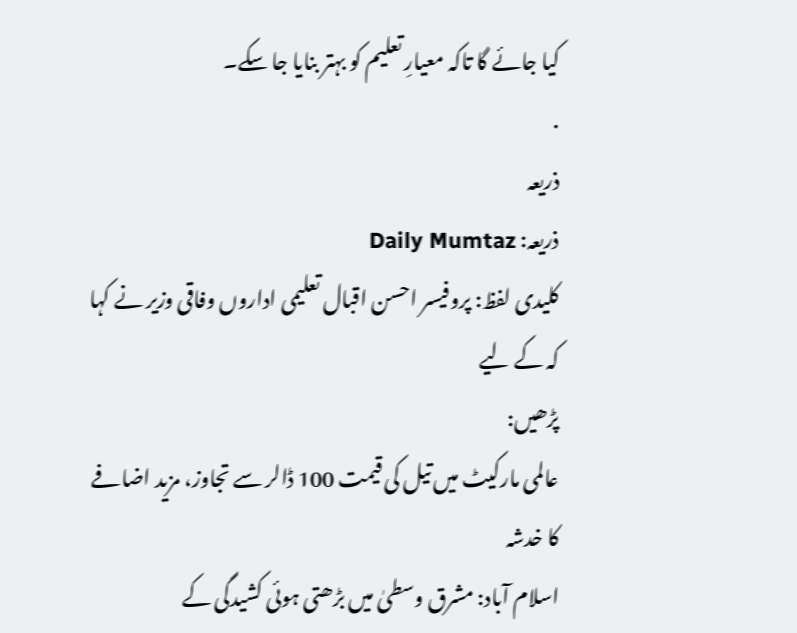کیا جائے گا تاکہ معیارِ تعلیم کو بہتر بنایا جا سکے۔
.
ذریعہ
ذریعہ: Daily Mumtaz
کلیدی لفظ: پروفیسر احسن اقبال تعلیمی اداروں وفاقی وزیر نے کہا کہ کے لیے
پڑھیں:
عالمی مارکیٹ میں تیل کی قیمت 100 ڈالر سے تجاوز، مزید اضافے کا خدشہ
اسلام آباد: مشرق وسطیٰ میں بڑھتی ہوئی کشیدگی کے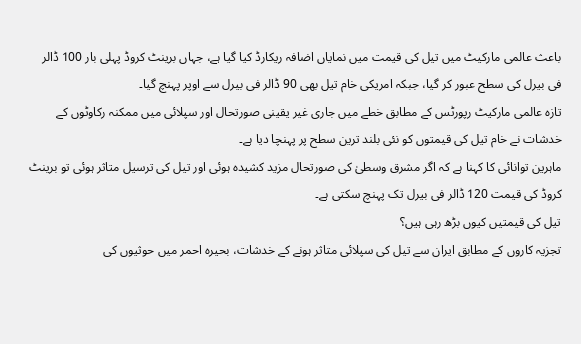باعث عالمی مارکیٹ میں تیل کی قیمت میں نمایاں اضافہ ریکارڈ کیا گیا ہے، جہاں برینٹ کروڈ پہلی بار 100 ڈالر فی بیرل کی سطح عبور کر گیا، جبکہ امریکی خام تیل بھی 90 ڈالر فی بیرل سے اوپر پہنچ گیا۔
تازہ عالمی مارکیٹ رپورٹس کے مطابق خطے میں جاری غیر یقینی صورتحال اور سپلائی میں ممکنہ رکاوٹوں کے خدشات نے خام تیل کی قیمتوں کو نئی بلند ترین سطح پر پہنچا دیا ہے۔
ماہرین توانائی کا کہنا ہے کہ اگر مشرق وسطیٰ کی صورتحال مزید کشیدہ ہوئی اور تیل کی ترسیل متاثر ہوئی تو برینٹ کروڈ کی قیمت 120 ڈالر فی بیرل تک پہنچ سکتی ہے۔
تیل کی قیمتیں کیوں بڑھ رہی ہیں؟
تجزیہ کاروں کے مطابق ایران سے تیل کی سپلائی متاثر ہونے کے خدشات، بحیرہ احمر میں حوثیوں کی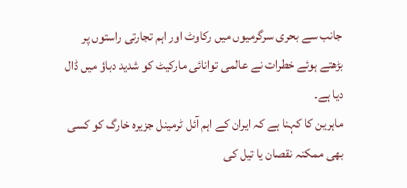جانب سے بحری سرگرمیوں میں رکاوٹ اور اہم تجارتی راستوں پر بڑھتے ہوئے خطرات نے عالمی توانائی مارکیٹ کو شدید دباؤ میں ڈال دیا ہے۔
ماہرین کا کہنا ہے کہ ایران کے اہم آئل ٹرمینل جزیرہ خارگ کو کسی بھی ممکنہ نقصان یا تیل کی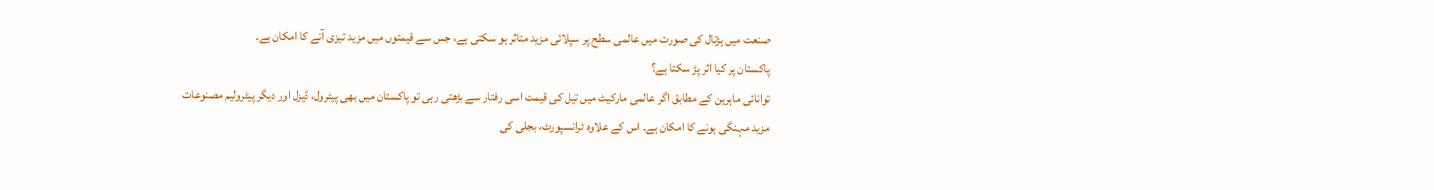صنعت میں ہڑتال کی صورت میں عالمی سطح پر سپلائی مزید متاثر ہو سکتی ہے، جس سے قیمتوں میں مزید تیزی آنے کا امکان ہے۔
پاکستان پر کیا اثر پڑ سکتا ہے؟
توانائی ماہرین کے مطابق اگر عالمی مارکیٹ میں تیل کی قیمت اسی رفتار سے بڑھتی رہی تو پاکستان میں بھی پیٹرول، ڈیزل اور دیگر پیٹرولیم مصنوعات مزید مہنگی ہونے کا امکان ہے۔ اس کے علاوہ ٹرانسپورٹ، بجلی کی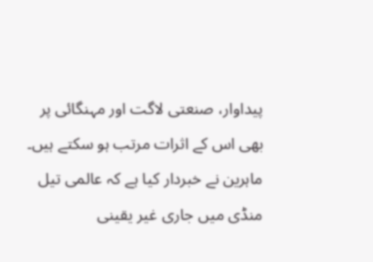پیداوار، صنعتی لاگت اور مہنگائی پر بھی اس کے اثرات مرتب ہو سکتے ہیں۔
ماہرین نے خبردار کیا ہے کہ عالمی تیل منڈی میں جاری غیر یقینی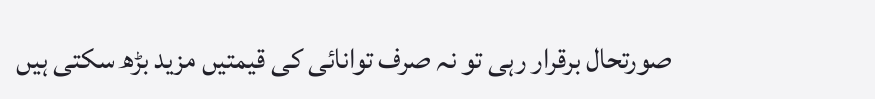صورتحال برقرار رہی تو نہ صرف توانائی کی قیمتیں مزید بڑھ سکتی ہیں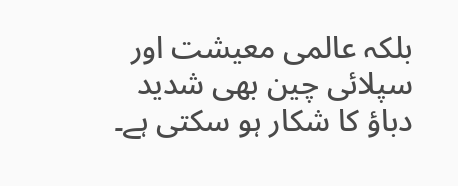بلکہ عالمی معیشت اور سپلائی چین بھی شدید دباؤ کا شکار ہو سکتی ہے۔